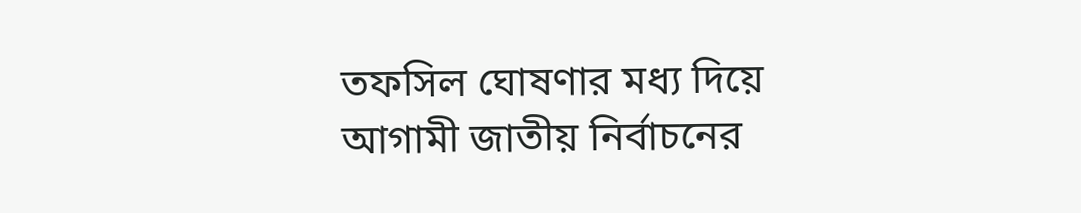তফসিল ঘোষণার মধ্য দিয়ে আগামী জাতীয় নির্বাচনের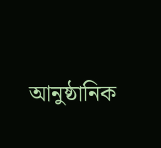আনুষ্ঠানিক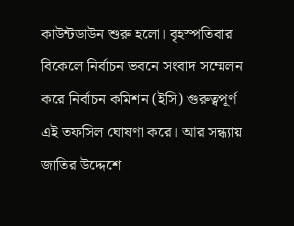কাউন্টডাউন শুরু হলো। বৃহস্পতিবার বিকেলে নির্বাচন ভবনে সংবাদ সম্মেলন করে নির্বাচন কমিশন (ইসি) গুরুত্বপূর্ণ এই তফসিল ঘোষণা করে। আর সন্ধ্যায় জাতির উদ্দেশে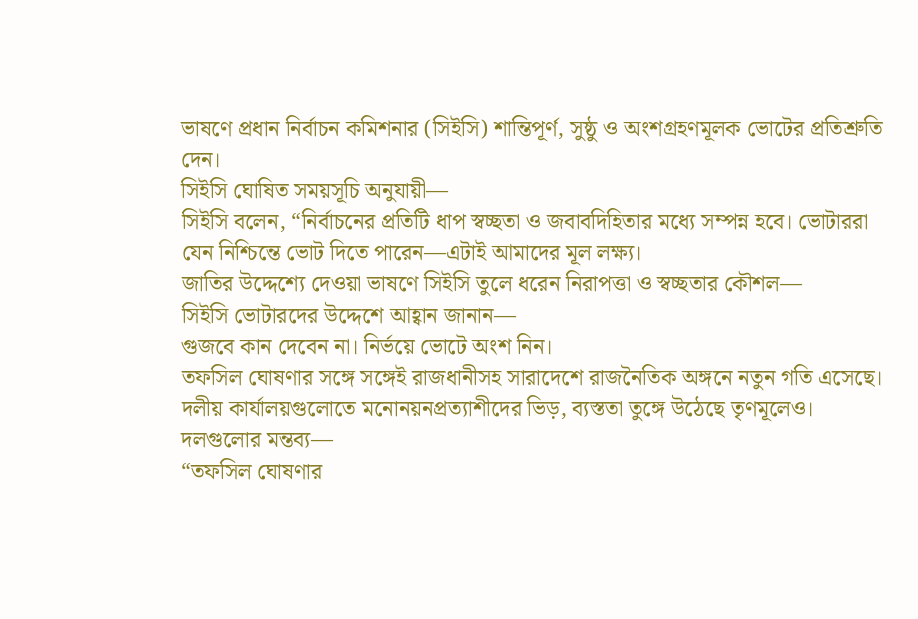ভাষণে প্রধান নির্বাচন কমিশনার (সিইসি) শান্তিপূর্ণ, সুষ্ঠু ও অংশগ্রহণমূলক ভোটের প্রতিশ্রুতি দেন।
সিইসি ঘোষিত সময়সূচি অনুযায়ী—
সিইসি বলেন, “নির্বাচনের প্রতিটি ধাপ স্বচ্ছতা ও জবাবদিহিতার মধ্যে সম্পন্ন হবে। ভোটাররা যেন নিশ্চিন্তে ভোট দিতে পারেন—এটাই আমাদের মূল লক্ষ্য।
জাতির উদ্দেশ্যে দেওয়া ভাষণে সিইসি তুলে ধরেন নিরাপত্তা ও স্বচ্ছতার কৌশল—
সিইসি ভোটারদের উদ্দেশে আহ্বান জানান—
গুজবে কান দেবেন না। নির্ভয়ে ভোটে অংশ নিন।
তফসিল ঘোষণার সঙ্গে সঙ্গেই রাজধানীসহ সারাদেশে রাজনৈতিক অঙ্গনে নতুন গতি এসেছে।
দলীয় কার্যালয়গুলোতে মনোনয়নপ্রত্যাশীদের ভিড়, ব্যস্ততা তুঙ্গে উঠেছে তৃণমূলেও।
দলগুলোর মন্তব্য—
“তফসিল ঘোষণার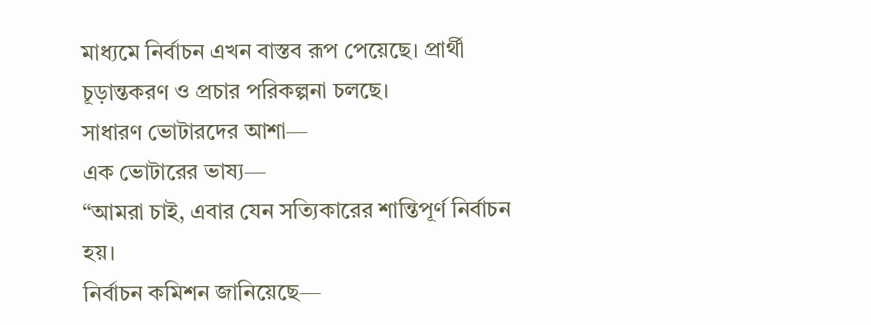মাধ্যমে নির্বাচন এখন বাস্তব রূপ পেয়েছে। প্রার্থী চূড়ান্তকরণ ও প্রচার পরিকল্পনা চলছে।
সাধারণ ভোটারদের আশা—
এক ভোটারের ভাষ্য—
“আমরা চাই, এবার যেন সত্যিকারের শান্তিপূর্ণ নির্বাচন হয়।
নির্বাচন কমিশন জানিয়েছে—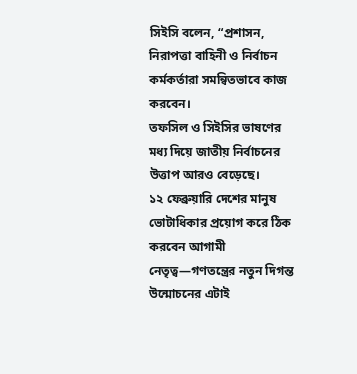সিইসি বলেন, “প্রশাসন, নিরাপত্তা বাহিনী ও নির্বাচন কর্মকর্তারা সমন্বিতভাবে কাজ করবেন।
তফসিল ও সিইসির ভাষণের মধ্য দিয়ে জাতীয় নির্বাচনের উত্তাপ আরও বেড়েছে।
১২ ফেব্রুয়ারি দেশের মানুষ ভোটাধিকার প্রয়োগ করে ঠিক করবেন আগামী নেতৃত্ব—গণতন্ত্রের নতুন দিগন্ত উন্মোচনের এটাই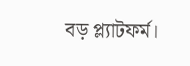বড় প্ল্যাটফর্ম।